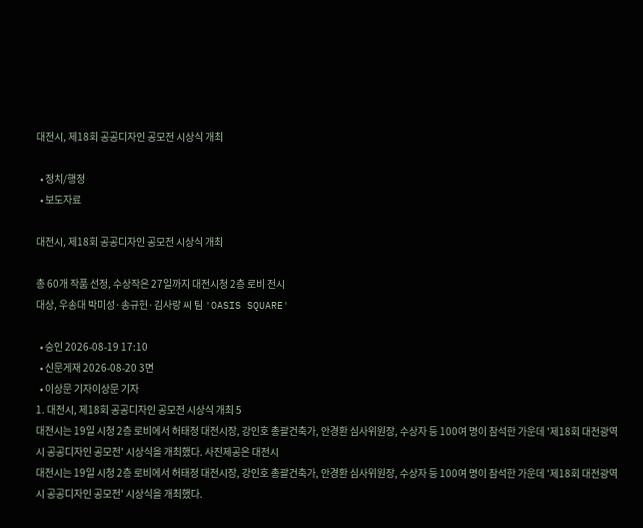대전시, 제18회 공공디자인 공모전 시상식 개최

  • 정치/행정
  • 보도자료

대전시, 제18회 공공디자인 공모전 시상식 개최

총 60개 작품 선정, 수상작은 27일까지 대전시청 2층 로비 전시
대상, 우송대 박미성·송규헌·김사랑 씨 팀 'OASIS SQUARE'

  • 승인 2026-08-19 17:10
  • 신문게재 2026-08-20 3면
  • 이상문 기자이상문 기자
1. 대전시, 제18회 공공디자인 공모전 시상식 개최 5
대전시는 19일 시청 2층 로비에서 허태정 대전시장, 강인호 총괄건축가, 안경환 심사위원장, 수상자 등 100여 명이 참석한 가운데 '제18회 대전광역시 공공디자인 공모전' 시상식을 개최했다. 사진제공은 대전시
대전시는 19일 시청 2층 로비에서 허태정 대전시장, 강인호 총괄건축가, 안경환 심사위원장, 수상자 등 100여 명이 참석한 가운데 '제18회 대전광역시 공공디자인 공모전' 시상식을 개최했다.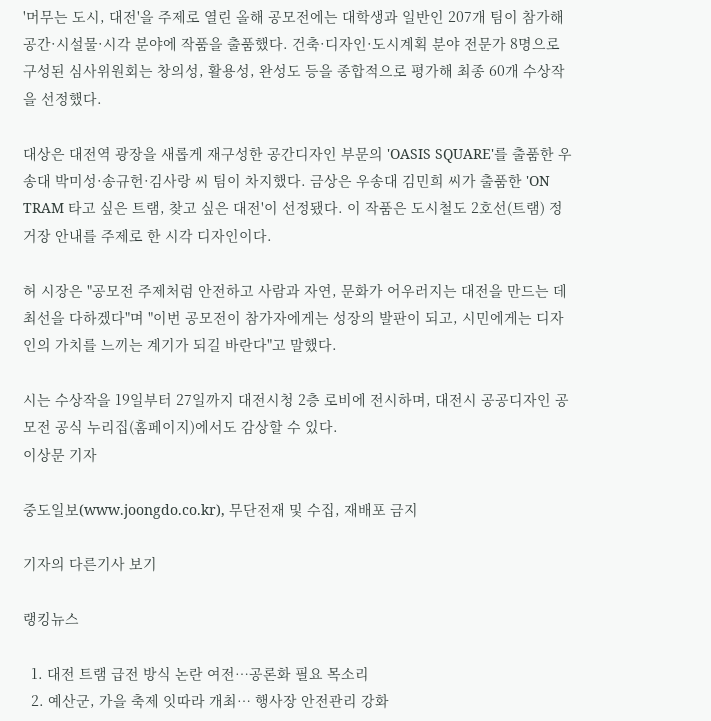'머무는 도시, 대전'을 주제로 열린 올해 공모전에는 대학생과 일반인 207개 팀이 참가해 공간·시설물·시각 분야에 작품을 출품했다. 건축·디자인·도시계획 분야 전문가 8명으로 구성된 심사위원회는 창의성, 활용성, 완성도 등을 종합적으로 평가해 최종 60개 수상작을 선정했다.

대상은 대전역 광장을 새롭게 재구성한 공간디자인 부문의 'OASIS SQUARE'를 출품한 우송대 박미성·송규헌·김사랑 씨 팀이 차지했다. 금상은 우송대 김민희 씨가 출품한 'ON TRAM 타고 싶은 트램, 찾고 싶은 대전'이 선정됐다. 이 작품은 도시철도 2호선(트램) 정거장 안내를 주제로 한 시각 디자인이다.

허 시장은 "공모전 주제처럼 안전하고 사람과 자연, 문화가 어우러지는 대전을 만드는 데 최선을 다하겠다"며 "이번 공모전이 참가자에게는 성장의 발판이 되고, 시민에게는 디자인의 가치를 느끼는 계기가 되길 바란다"고 말했다.

시는 수상작을 19일부터 27일까지 대전시청 2층 로비에 전시하며, 대전시 공공디자인 공모전 공식 누리집(홈페이지)에서도 감상할 수 있다.
이상문 기자

중도일보(www.joongdo.co.kr), 무단전재 및 수집, 재배포 금지

기자의 다른기사 보기

랭킹뉴스

  1. 대전 트램 급전 방식 논란 여전…공론화 필요 목소리
  2. 예산군, 가을 축제 잇따라 개최… 행사장 안전관리 강화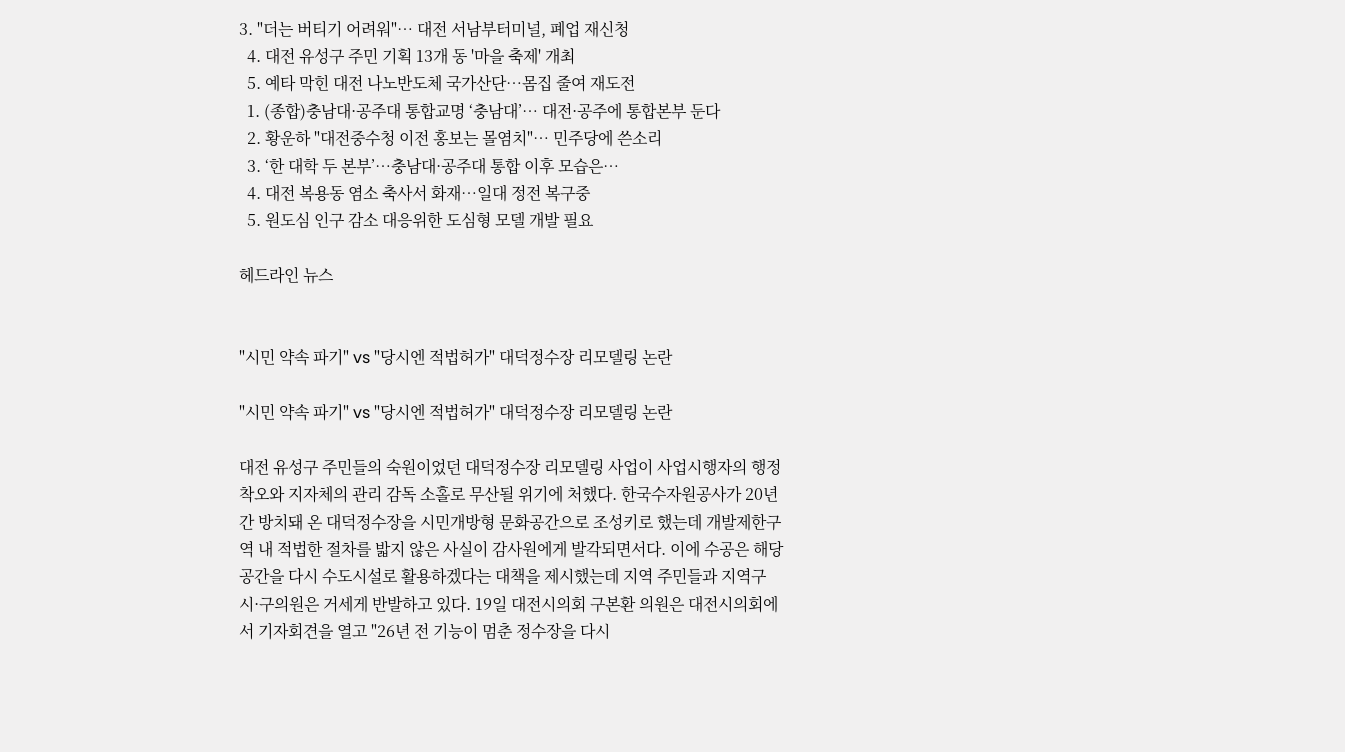3. "더는 버티기 어려워"… 대전 서남부터미널, 폐업 재신청
  4. 대전 유성구 주민 기획 13개 동 '마을 축제' 개최
  5. 예타 막힌 대전 나노반도체 국가산단…몸집 줄여 재도전
  1. (종합)충남대·공주대 통합교명 ‘충남대’… 대전·공주에 통합본부 둔다
  2. 황운하 "대전중수청 이전 홍보는 몰염치"… 민주당에 쓴소리
  3. ‘한 대학 두 본부’…충남대·공주대 통합 이후 모습은…
  4. 대전 복용동 염소 축사서 화재…일대 정전 복구중
  5. 원도심 인구 감소 대응위한 도심형 모델 개발 필요

헤드라인 뉴스


"시민 약속 파기" vs "당시엔 적법허가" 대덕정수장 리모델링 논란

"시민 약속 파기" vs "당시엔 적법허가" 대덕정수장 리모델링 논란

대전 유성구 주민들의 숙원이었던 대덕정수장 리모델링 사업이 사업시행자의 행정착오와 지자체의 관리 감독 소홀로 무산될 위기에 처했다. 한국수자원공사가 20년간 방치돼 온 대덕정수장을 시민개방형 문화공간으로 조성키로 했는데 개발제한구역 내 적법한 절차를 밟지 않은 사실이 감사원에게 발각되면서다. 이에 수공은 해당 공간을 다시 수도시설로 활용하겠다는 대책을 제시했는데 지역 주민들과 지역구 시·구의원은 거세게 반발하고 있다. 19일 대전시의회 구본환 의원은 대전시의회에서 기자회견을 열고 "26년 전 기능이 멈춘 정수장을 다시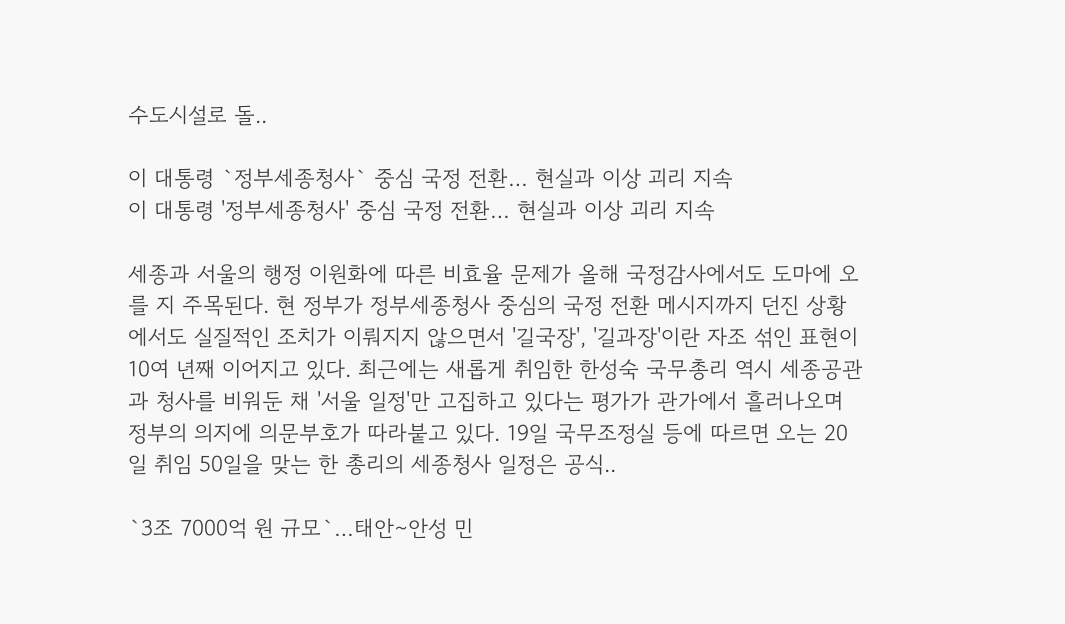수도시설로 돌..

이 대통령 `정부세종청사` 중심 국정 전환… 현실과 이상 괴리 지속
이 대통령 '정부세종청사' 중심 국정 전환… 현실과 이상 괴리 지속

세종과 서울의 행정 이원화에 따른 비효율 문제가 올해 국정감사에서도 도마에 오를 지 주목된다. 현 정부가 정부세종청사 중심의 국정 전환 메시지까지 던진 상황에서도 실질적인 조치가 이뤄지지 않으면서 '길국장', '길과장'이란 자조 섞인 표현이 10여 년째 이어지고 있다. 최근에는 새롭게 취임한 한성숙 국무총리 역시 세종공관과 청사를 비워둔 채 '서울 일정'만 고집하고 있다는 평가가 관가에서 흘러나오며 정부의 의지에 의문부호가 따라붙고 있다. 19일 국무조정실 등에 따르면 오는 20일 취임 50일을 맞는 한 총리의 세종청사 일정은 공식..

`3조 7000억 원 규모`…태안∼안성 민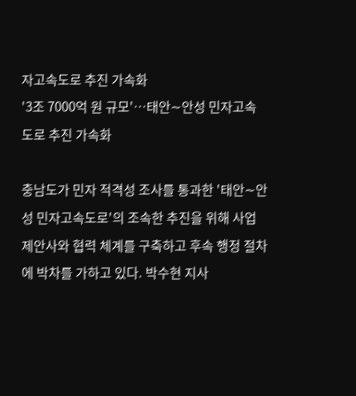자고속도로 추진 가속화
'3조 7000억 원 규모'…태안∼안성 민자고속도로 추진 가속화

충남도가 민자 적격성 조사를 통과한 '태안∼안성 민자고속도로'의 조속한 추진을 위해 사업 제안사와 협력 체계를 구축하고 후속 행정 절차에 박차를 가하고 있다. 박수현 지사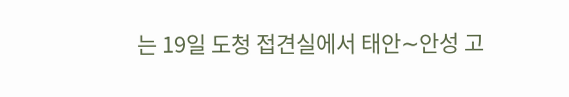는 19일 도청 접견실에서 태안∼안성 고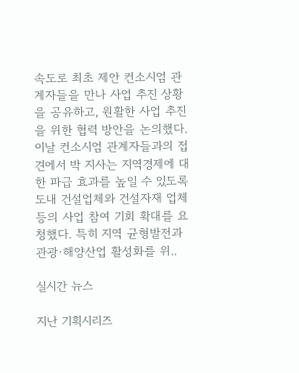속도로 최초 제안 컨소시엄 관계자들을 만나 사업 추진 상황을 공유하고, 원활한 사업 추진을 위한 협력 방안을 논의했다. 이날 컨소시엄 관계자들과의 접견에서 박 지사는 지역경제에 대한 파급 효과를 높일 수 있도록 도내 건설업체와 건설자재 업체 등의 사업 참여 기회 확대를 요청했다. 특히 지역 균형발전과 관광·해양산업 활성화를 위..

실시간 뉴스

지난 기획시리즈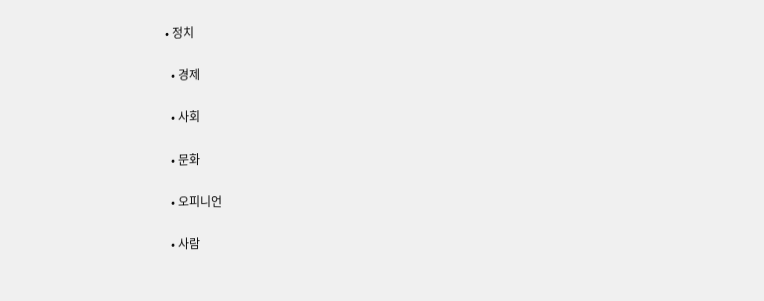• 정치

  • 경제

  • 사회

  • 문화

  • 오피니언

  • 사람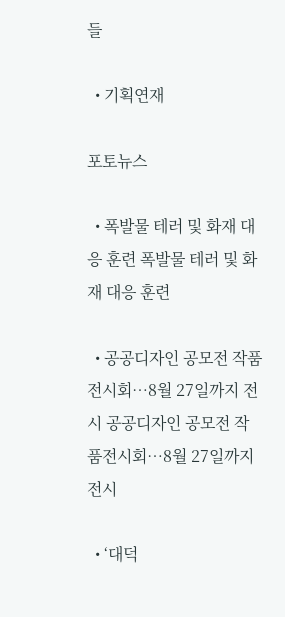들

  • 기획연재

포토뉴스

  • 폭발물 테러 및 화재 대응 훈련 폭발물 테러 및 화재 대응 훈련

  • 공공디자인 공모전 작품전시회…8월 27일까지 전시 공공디자인 공모전 작품전시회…8월 27일까지 전시

  • ‘대덕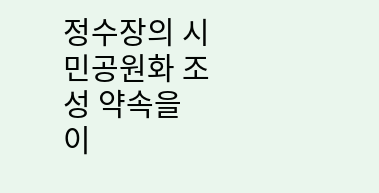정수장의 시민공원화 조성 약속을 이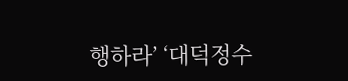행하라’ ‘대덕정수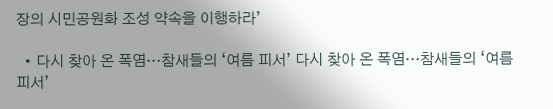장의 시민공원화 조성 약속을 이행하라’

  • 다시 찾아 온 폭염…참새들의 ‘여름 피서’ 다시 찾아 온 폭염…참새들의 ‘여름 피서’